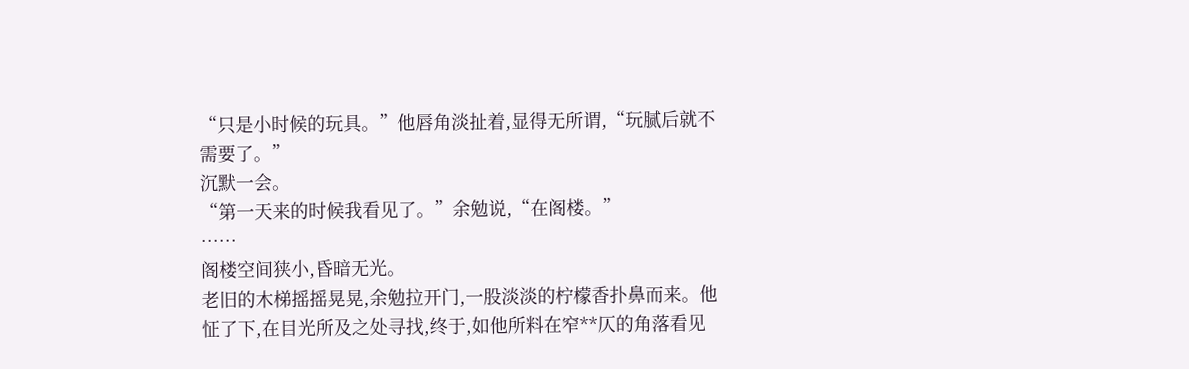“只是小时候的玩具。”他唇角淡扯着,显得无所谓,“玩腻后就不需要了。”
沉默一会。
“第一天来的时候我看见了。”余勉说,“在阁楼。”
……
阁楼空间狭小,昏暗无光。
老旧的木梯摇摇晃晃,余勉拉开门,一股淡淡的柠檬香扑鼻而来。他怔了下,在目光所及之处寻找,终于,如他所料在窄**仄的角落看见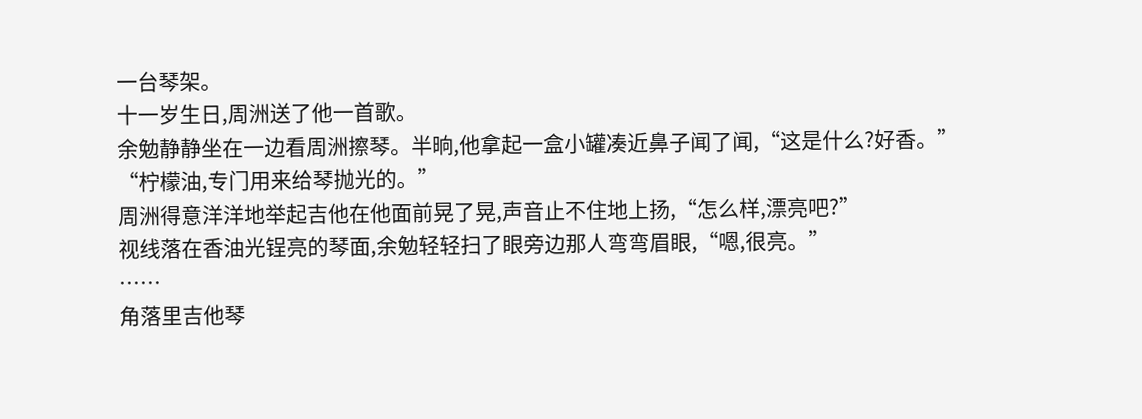一台琴架。
十一岁生日,周洲送了他一首歌。
余勉静静坐在一边看周洲擦琴。半晌,他拿起一盒小罐凑近鼻子闻了闻,“这是什么?好香。”
“柠檬油,专门用来给琴抛光的。”
周洲得意洋洋地举起吉他在他面前晃了晃,声音止不住地上扬,“怎么样,漂亮吧?”
视线落在香油光锃亮的琴面,余勉轻轻扫了眼旁边那人弯弯眉眼,“嗯,很亮。”
……
角落里吉他琴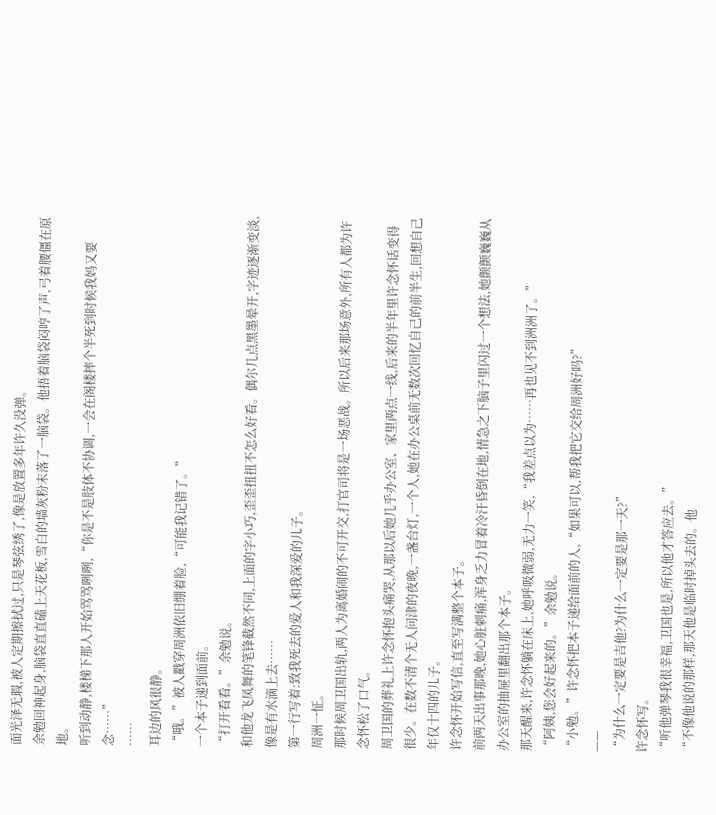面光泽无瑕,被人定期擦拭过,只是琴弦绣了,像是放置多年许久没弹。
余勉回神起身,脑袋直直磕上天花板,雪白的墙灰粉末落了一脑袋。他捂着脑袋闷哼了声,弓着腰僵在原地。
听到动静,楼梯下那人开始骂骂咧咧,“你是不是肢体不协调,一会在阁楼摔个半死到时候我妈又要念……”
……
耳边的风很静。
“哦。”被人戳穿周洲依旧绷着脸,“可能我记错了。”
一个本子递到面前。
“打开看看。”余勉说。
和他龙飞凤舞的笔锋截然不同,上面的字小巧,歪歪扭扭不怎么好看。偶尔几点黑墨晕开,字迹逐渐变淡,像是有水滴上去……
第一行写着:致我死去的爱人和我深爱的儿子。
周洲一怔。
那时候周卫国出轨,两人为离婚闹的不可开交,打官司将是一场恶战。所以后来那场意外,所有人都为许念怀松了口气。
周卫国的葬礼上许念怀抱头痛哭,从那以后她几乎办公室、家里两点一线,后来的半年里许念怀话变得很少。在数不清个无人问津的夜晚,一盏台灯,一个人,她在办公桌前无数次回忆自己的前半生,回想自己年仅十四的儿子。
许念怀开始写信,直至写满整个本子。
前两天出事那晚,她心脏刺痛,浑身乏力冒着冷汗昏倒在地,情急之下脑子里闪过一个想法,她颤颤巍巍从办公室的抽屉里翻出那个本子。
那天醒来,许念怀躺在床上,她呼吸微弱,无力一笑,“我差点以为……再也见不到洲洲了。”
“阿姨,您会好起来的。”余勉说。
“小勉。”许念怀把本子递给面前的人,“如果可以,帮我把它交给周洲好吗?”
——
“为什么一定要是吉他?为什么一定要是那一天?”
许念怀写。
“听他弹琴我很幸福,卫国也是,所以他才答应去。”
“不像他说的那样,那天他是临时掉头去的。他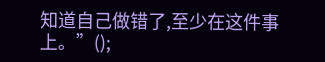知道自己做错了,至少在这件事上。”();